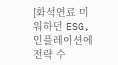[화석연료 미워하던 ESG, 인플레이션에 전략 수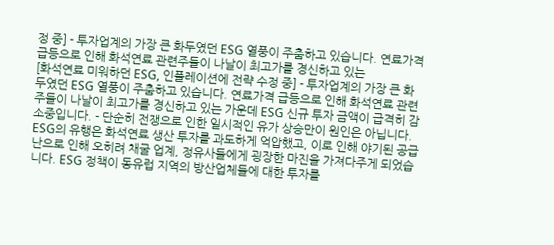정 중] - 투자업계의 가장 큰 화두였던 ESG 열풍이 주춤하고 있습니다. 연료가격 급등으로 인해 화석연료 관련주들이 나날이 최고가를 경신하고 있는
[화석연료 미워하던 ESG, 인플레이션에 전략 수정 중] - 투자업계의 가장 큰 화두였던 ESG 열풍이 주춤하고 있습니다. 연료가격 급등으로 인해 화석연료 관련주들이 나날이 최고가를 경신하고 있는 가운데 ESG 신규 투자 금액이 급격히 감소중입니다. - 단순히 전쟁으로 인한 일시적인 유가 상승만이 원인은 아닙니다. ESG의 유행은 화석연료 생산 투자를 과도하게 억압했고, 이로 인해 야기된 공급난으로 인해 오히려 채굴 업계, 정유사들에게 굉장한 마진을 가져다주게 되었습니다. ESG 정책이 동유럽 지역의 방산업체들에 대한 투자를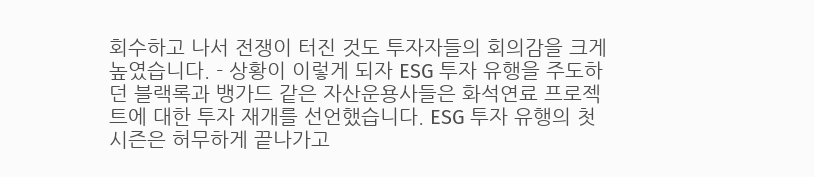회수하고 나서 전쟁이 터진 것도 투자자들의 회의감을 크게 높였습니다. - 상황이 이렇게 되자 ESG 투자 유행을 주도하던 블랙록과 뱅가드 같은 자산운용사들은 화석연료 프로젝트에 대한 투자 재개를 선언했습니다. ESG 투자 유행의 첫 시즌은 허무하게 끝나가고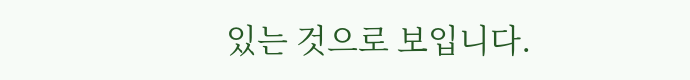있는 것으로 보입니다.